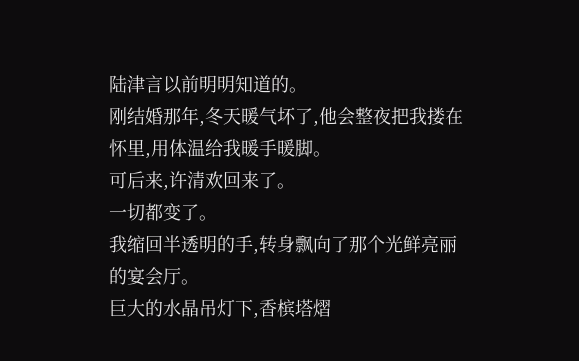陆津言以前明明知道的。
刚结婚那年,冬天暖气坏了,他会整夜把我搂在怀里,用体温给我暖手暖脚。
可后来,许清欢回来了。
一切都变了。
我缩回半透明的手,转身飘向了那个光鲜亮丽的宴会厅。
巨大的水晶吊灯下,香槟塔熠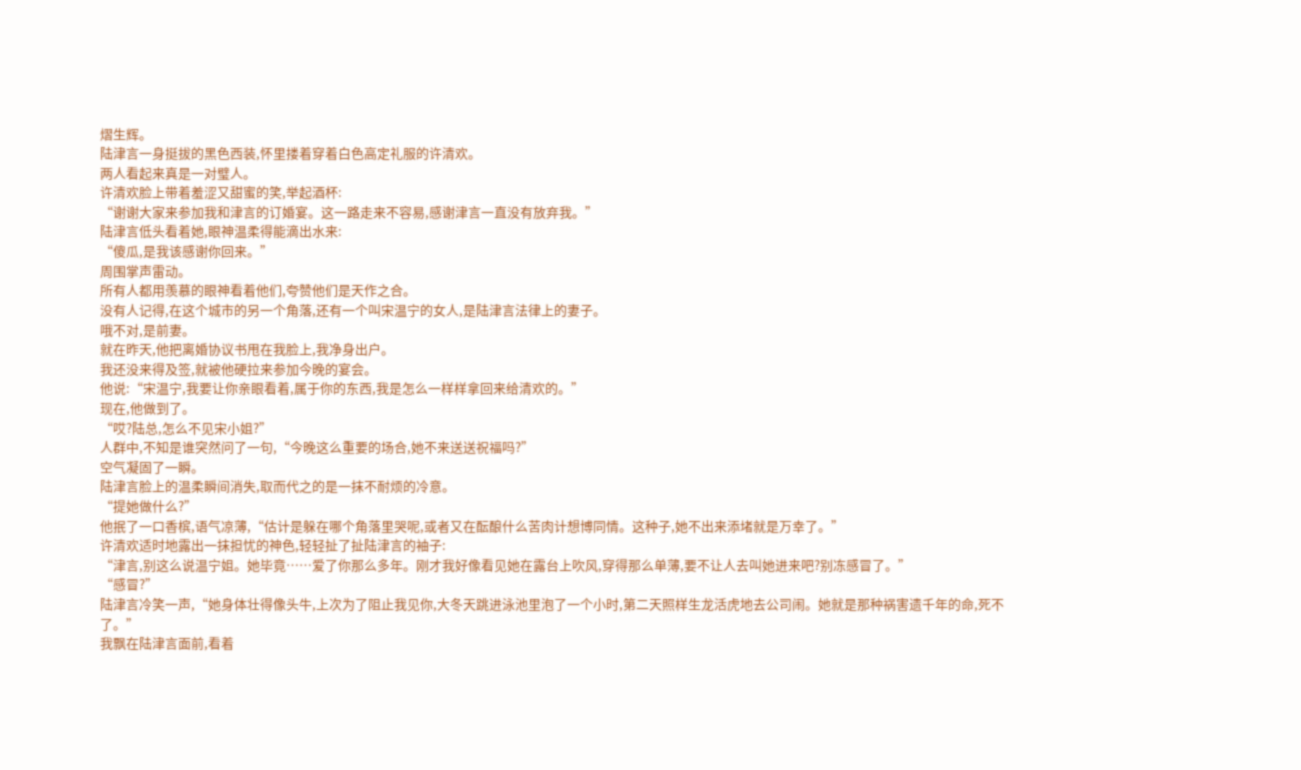熠生辉。
陆津言一身挺拔的黑色西装,怀里搂着穿着白色高定礼服的许清欢。
两人看起来真是一对璧人。
许清欢脸上带着羞涩又甜蜜的笑,举起酒杯:
“谢谢大家来参加我和津言的订婚宴。这一路走来不容易,感谢津言一直没有放弃我。”
陆津言低头看着她,眼神温柔得能滴出水来:
“傻瓜,是我该感谢你回来。”
周围掌声雷动。
所有人都用羡慕的眼神看着他们,夸赞他们是天作之合。
没有人记得,在这个城市的另一个角落,还有一个叫宋温宁的女人,是陆津言法律上的妻子。
哦不对,是前妻。
就在昨天,他把离婚协议书甩在我脸上,我净身出户。
我还没来得及签,就被他硬拉来参加今晚的宴会。
他说:“宋温宁,我要让你亲眼看着,属于你的东西,我是怎么一样样拿回来给清欢的。”
现在,他做到了。
“哎?陆总,怎么不见宋小姐?”
人群中,不知是谁突然问了一句,“今晚这么重要的场合,她不来送送祝福吗?”
空气凝固了一瞬。
陆津言脸上的温柔瞬间消失,取而代之的是一抹不耐烦的冷意。
“提她做什么?”
他抿了一口香槟,语气凉薄,“估计是躲在哪个角落里哭呢,或者又在酝酿什么苦肉计想博同情。这种子,她不出来添堵就是万幸了。”
许清欢适时地露出一抹担忧的神色,轻轻扯了扯陆津言的袖子:
“津言,别这么说温宁姐。她毕竟……爱了你那么多年。刚才我好像看见她在露台上吹风,穿得那么单薄,要不让人去叫她进来吧?别冻感冒了。”
“感冒?”
陆津言冷笑一声,“她身体壮得像头牛,上次为了阻止我见你,大冬天跳进泳池里泡了一个小时,第二天照样生龙活虎地去公司闹。她就是那种祸害遗千年的命,死不了。”
我飘在陆津言面前,看着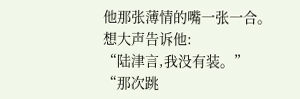他那张薄情的嘴一张一合。
想大声告诉他:
“陆津言,我没有装。”
“那次跳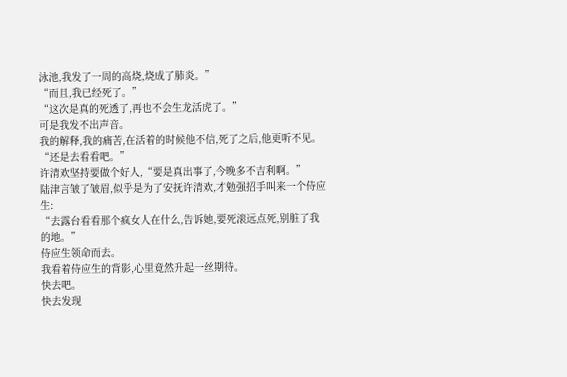泳池,我发了一周的高烧,烧成了肺炎。”
“而且,我已经死了。”
“这次是真的死透了,再也不会生龙活虎了。”
可是我发不出声音。
我的解释,我的痛苦,在活着的时候他不信,死了之后,他更听不见。
“还是去看看吧。”
许清欢坚持要做个好人,“要是真出事了,今晚多不吉利啊。”
陆津言皱了皱眉,似乎是为了安抚许清欢,才勉强招手叫来一个侍应生:
“去露台看看那个疯女人在什么,告诉她,要死滚远点死,别脏了我的地。”
侍应生领命而去。
我看着侍应生的背影,心里竟然升起一丝期待。
快去吧。
快去发现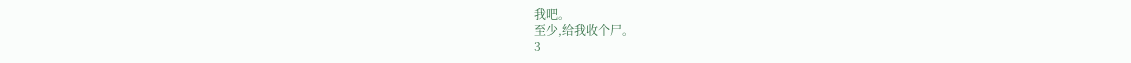我吧。
至少,给我收个尸。
3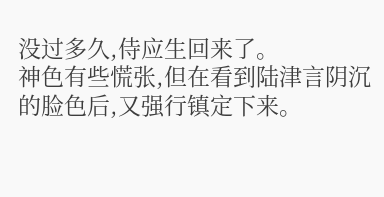没过多久,侍应生回来了。
神色有些慌张,但在看到陆津言阴沉的脸色后,又强行镇定下来。